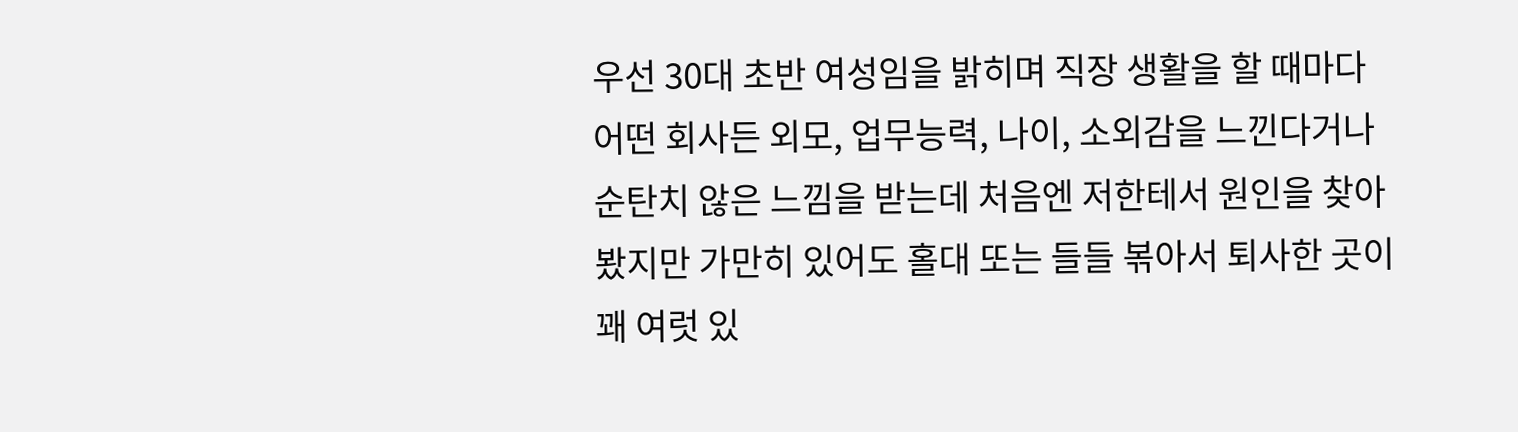우선 30대 초반 여성임을 밝히며 직장 생활을 할 때마다 어떤 회사든 외모, 업무능력, 나이, 소외감을 느낀다거나 순탄치 않은 느낌을 받는데 처음엔 저한테서 원인을 찾아봤지만 가만히 있어도 홀대 또는 들들 볶아서 퇴사한 곳이 꽤 여럿 있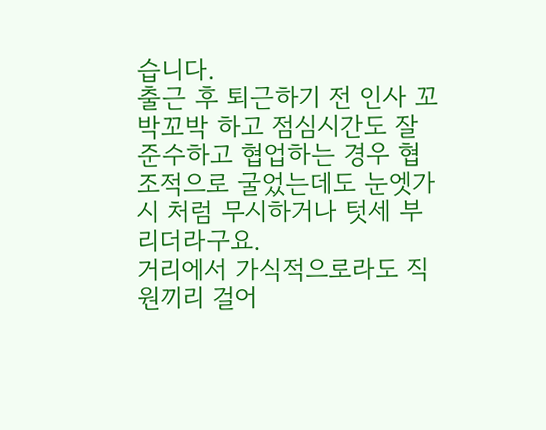습니다.
출근 후 퇴근하기 전 인사 꼬박꼬박 하고 점심시간도 잘 준수하고 협업하는 경우 협조적으로 굴었는데도 눈엣가시 처럼 무시하거나 텃세 부리더라구요.
거리에서 가식적으로라도 직원끼리 걸어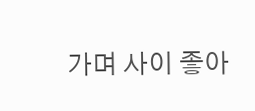가며 사이 좋아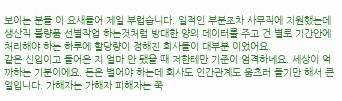보이는 분들 이 요새들어 제일 부럽습니다. 일적인 부분조차 사무직에 지원했는데 생산직 불량품 선별작업 하는것처럼 방대한 양의 데이터를 주고 건 별로 기간안에 처리해야 하는 하루에 할당량이 정해진 회사들이 대부분 이었어요.
같은 신입이고 들어온 지 얼마 안 됐을 때 저한테만 기준이 엄격하네요. 세상이 억까하는 기분이에요. 돈은 벌어야 하는데 회사도 인간관계도 움츠러 들기만 해서 큰일입니다. 가해자는 가해자 피해자는 쭉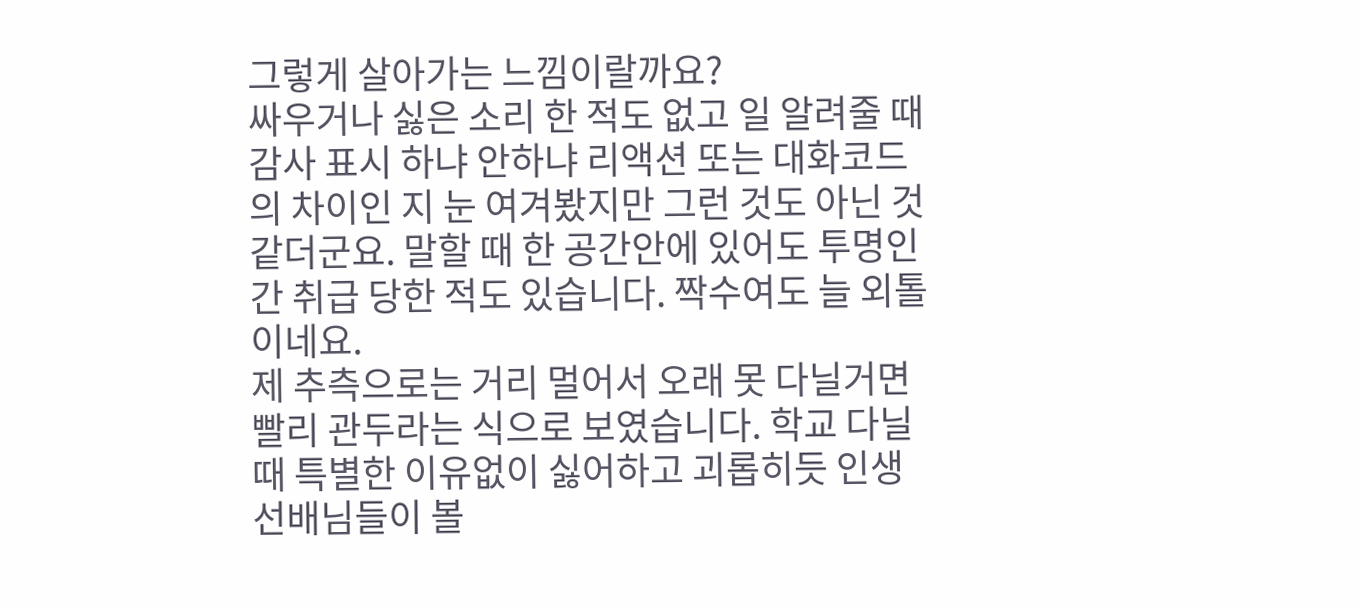그렇게 살아가는 느낌이랄까요?
싸우거나 싫은 소리 한 적도 없고 일 알려줄 때 감사 표시 하냐 안하냐 리액션 또는 대화코드의 차이인 지 눈 여겨봤지만 그런 것도 아닌 것 같더군요. 말할 때 한 공간안에 있어도 투명인간 취급 당한 적도 있습니다. 짝수여도 늘 외톨이네요.
제 추측으로는 거리 멀어서 오래 못 다닐거면 빨리 관두라는 식으로 보였습니다. 학교 다닐 때 특별한 이유없이 싫어하고 괴롭히듯 인생 선배님들이 볼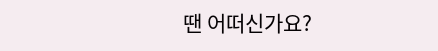땐 어떠신가요?